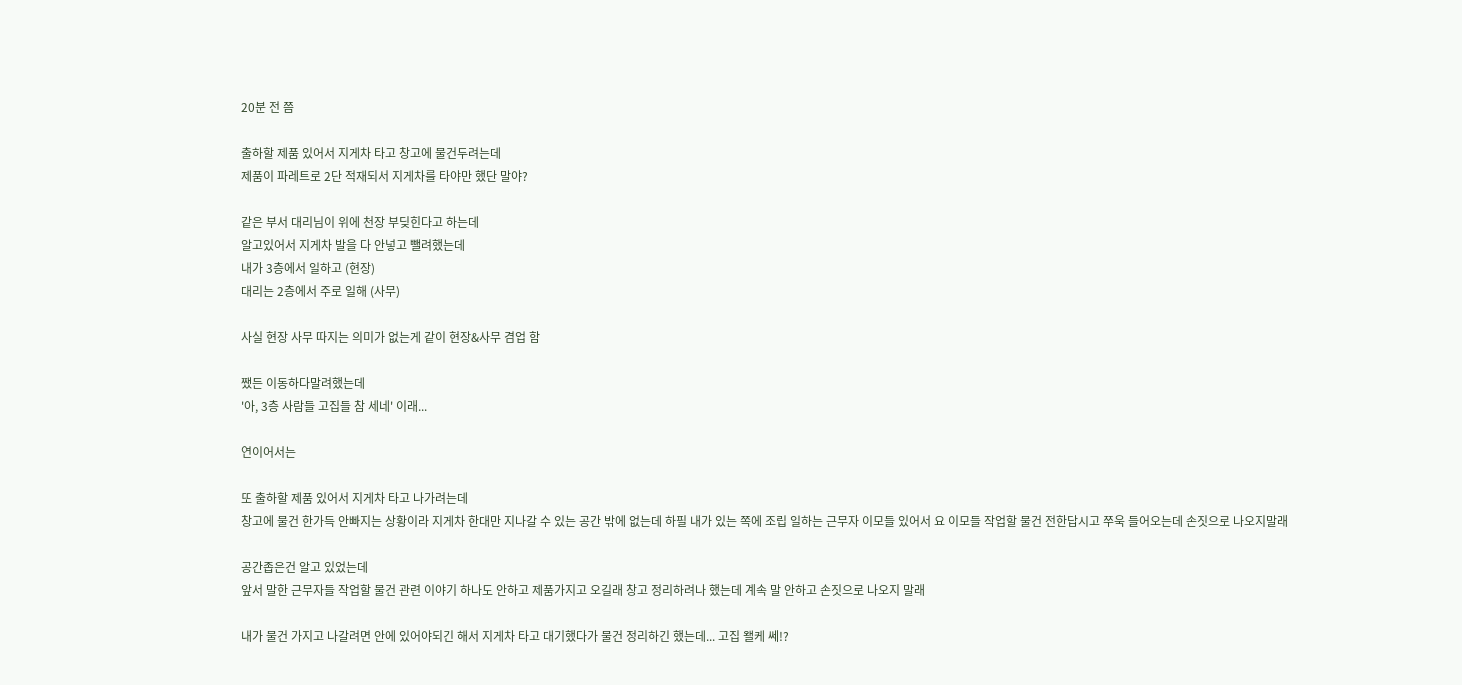20분 전 쯤

출하할 제품 있어서 지게차 타고 창고에 물건두려는데
제품이 파레트로 2단 적재되서 지게차를 타야만 했단 말야?

같은 부서 대리님이 위에 천장 부딪힌다고 하는데
알고있어서 지게차 발을 다 안넣고 뺄려했는데
내가 3층에서 일하고 (현장)
대리는 2층에서 주로 일해 (사무)

사실 현장 사무 따지는 의미가 없는게 같이 현장&사무 겸업 함

쨌든 이동하다말려했는데
'아, 3층 사람들 고집들 참 세네' 이래...

연이어서는

또 출하할 제품 있어서 지게차 타고 나가려는데
창고에 물건 한가득 안빠지는 상황이라 지게차 한대만 지나갈 수 있는 공간 밖에 없는데 하필 내가 있는 쪽에 조립 일하는 근무자 이모들 있어서 요 이모들 작업할 물건 전한답시고 쭈욱 들어오는데 손짓으로 나오지말래

공간좁은건 알고 있었는데
앞서 말한 근무자들 작업할 물건 관련 이야기 하나도 안하고 제품가지고 오길래 창고 정리하려나 했는데 계속 말 안하고 손짓으로 나오지 말래

내가 물건 가지고 나갈려면 안에 있어야되긴 해서 지게차 타고 대기했다가 물건 정리하긴 했는데... 고집 왤케 쎄!?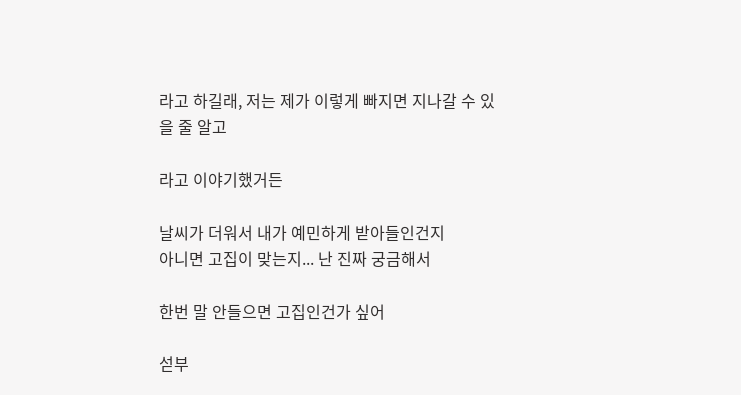라고 하길래, 저는 제가 이렇게 빠지면 지나갈 수 있을 줄 알고

라고 이야기했거든

날씨가 더워서 내가 예민하게 받아들인건지
아니면 고집이 맞는지... 난 진짜 궁금해서

한번 말 안들으면 고집인건가 싶어

섣부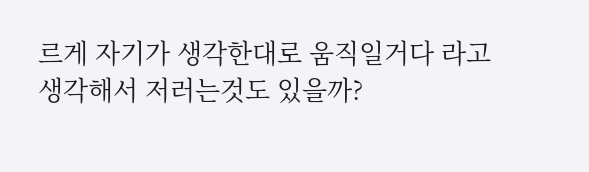르게 자기가 생각한대로 움직일거다 라고 생각해서 저러는것도 있을까?